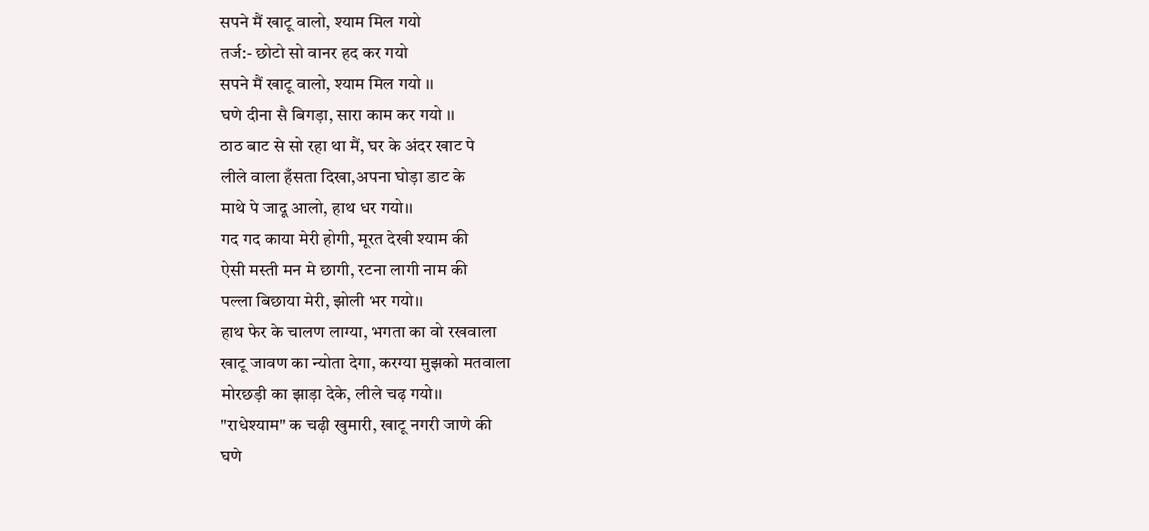सपने मैं खाटू वालो, श्याम मिल गयो
तर्ज:- छोटो सो वानर हद कर गयो
सपने मैं खाटू वालो, श्याम मिल गयो ।।
घणे दीना सै बिगड़ा, सारा काम कर गयो ।।
ठाठ बाट से सो रहा था मैं, घर के अंदर खाट पे
लीले वाला हँसता दिखा,अपना घोड़ा डाट के
माथे पे जादू आलो, हाथ धर गयो।।
गद गद काया मेरी होगी, मूरत देखी श्याम की
ऐसी मस्ती मन मे छागी, रटना लागी नाम की
पल्ला बिछाया मेरी, झोली भर गयो।।
हाथ फेर के चालण लाग्या, भगता का वो रखवाला
खाटू जावण का न्योता देगा, करग्या मुझको मतवाला
मोरछड़ी का झाड़ा देके, लीले चढ़ गयो।।
"राधेश्याम" क चढ़ी खुमारी, खाटू नगरी जाणे की
घणे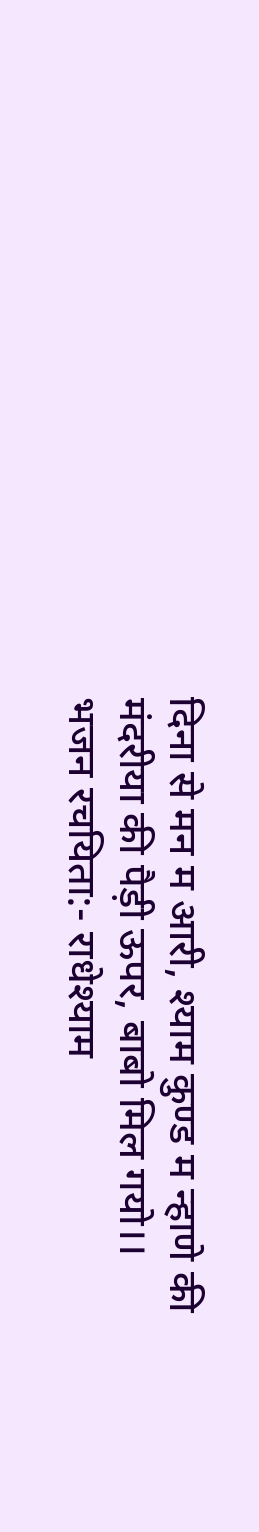दिना से मन म आरी, श्याम कुण्ड म न्हाणे की
मंदरीया की पैड़ी ऊपर, बाबो मिल गयो।।
भजन रचयिता:- राधेश्याम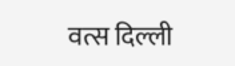वत्स दिल्ली